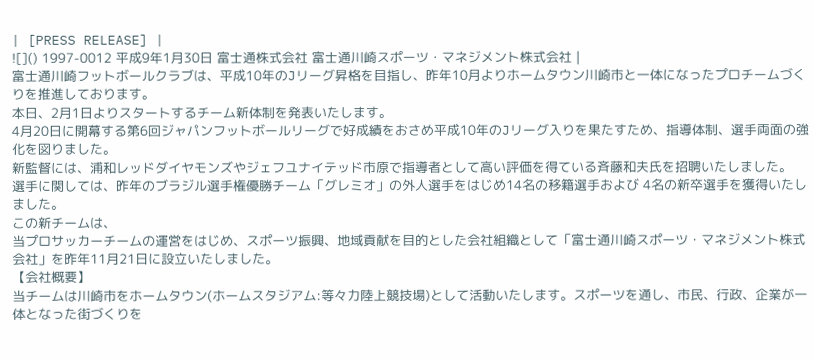| [PRESS RELEASE] |
![]() 1997-0012 平成9年1月30日 富士通株式会社 富士通川崎スポーツ・マネジメント株式会社 |
富士通川崎フットボールクラブは、平成10年のJリーグ昇格を目指し、昨年10月よりホームタウン川崎市と一体になったプロチームづくりを推進しております。
本日、2月1日よりスタートするチーム新体制を発表いたします。
4月20日に開幕する第6回ジャパンフットボールリーグで好成績をおさめ平成10年のJリーグ入りを果たすため、指導体制、選手両面の強化を図りました。
新監督には、浦和レッドダイヤモンズやジェフユナイテッド市原で指導者として高い評価を得ている斉藤和夫氏を招聘いたしました。
選手に関しては、昨年のブラジル選手権優勝チーム「グレミオ」の外人選手をはじめ14名の移籍選手および 4名の新卒選手を獲得いたしました。
この新チームは、
当プロサッカーチームの運営をはじめ、スポーツ振興、地域貢献を目的とした会社組織として「富士通川崎スポーツ・マネジメント株式会社」を昨年11月21日に設立いたしました。
【会社概要】
当チームは川崎市をホームタウン(ホームスタジアム:等々力陸上競技場)として活動いたします。スポーツを通し、市民、行政、企業が一体となった街づくりを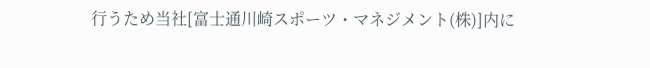行うため当社[富士通川崎スポーツ・マネジメント(株)]内に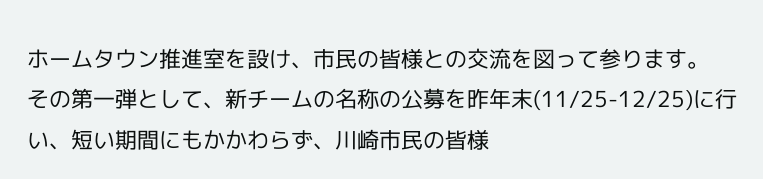ホームタウン推進室を設け、市民の皆様との交流を図って参ります。
その第一弾として、新チームの名称の公募を昨年末(11/25-12/25)に行い、短い期間にもかかわらず、川崎市民の皆様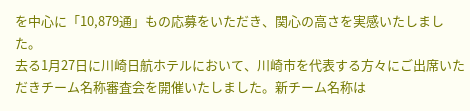を中心に「10,879通」もの応募をいただき、関心の高さを実感いたしました。
去る1月27日に川崎日航ホテルにおいて、川崎市を代表する方々にご出席いただきチーム名称審査会を開催いたしました。新チーム名称は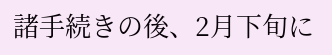諸手続きの後、2月下旬に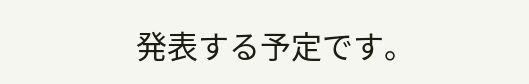発表する予定です。